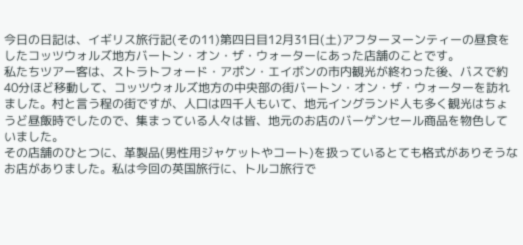今日の日記は、イギリス旅行記(その11)第四日目12月31日(土)アフターヌーンティーの昼食をしたコッツウォルズ地方バートン・オン・ザ・ウォーターにあった店舗のことです。
私たちツアー客は、ストラトフォード・アポン・エイボンの市内観光が終わった後、バスで約40分ほど移動して、コッツウォルズ地方の中央部の街バートン・オン・ザ・ウォーターを訪れました。村と言う程の街ですが、人口は四千人もいて、地元イングランド人も多く観光はちょうど昼飯時でしたので、集まっている人々は皆、地元のお店のバーゲンセール商品を物色していました。
その店舗のひとつに、革製品(男性用ジャケットやコート)を扱っているとても格式がありそうなお店がありました。私は今回の英国旅行に、トルコ旅行で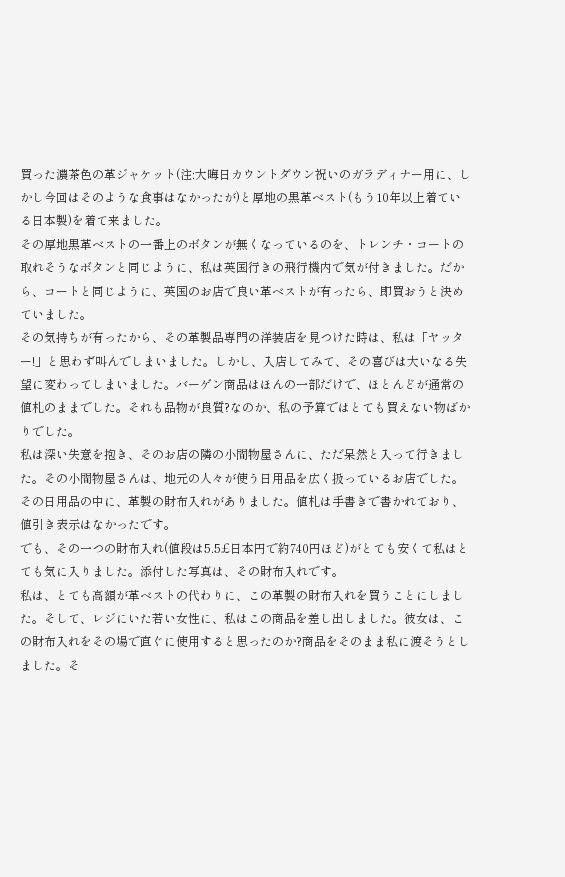買った濃茶色の革ジャケット(注:大晦日カウントダウン祝いのガラディナー用に、しかし今回はそのような食事はなかったが)と厚地の黒革ベスト(もう10年以上着ている日本製)を着て来ました。
その厚地黒革ベストの一番上のボタンが無くなっているのを、トレンチ・コートの取れそうなボタンと同じように、私は英国行きの飛行機内で気が付きました。だから、コートと同じように、英国のお店で良い革ベストが有ったら、即買おうと決めていました。
その気持ちが有ったから、その革製品専門の洋装店を見つけた時は、私は「ヤッター!」と思わず叫んでしまいました。しかし、入店してみて、その喜びは大いなる失望に変わってしまいました。バーゲン商品はほんの一部だけで、ほとんどが通常の値札のままでした。それも品物が良質?なのか、私の予算ではとても買えない物ばかりでした。
私は深い失意を抱き、そのお店の隣の小間物屋さんに、ただ呆然と入って行きました。その小間物屋さんは、地元の人々が使う日用品を広く扱っているお店でした。その日用品の中に、革製の財布入れがありました。値札は手書きで書かれており、値引き表示はなかったです。
でも、その一つの財布入れ(値段は5.5£日本円で約740円ほど)がとても安くて私はとても気に入りました。添付した写真は、その財布入れです。
私は、とても高額が革ベストの代わりに、この革製の財布入れを買うことにしました。そして、レジにいた若い女性に、私はこの商品を差し出しました。彼女は、この財布入れをその場で直ぐに使用すると思ったのか?商品をそのまま私に渡そうとしました。そ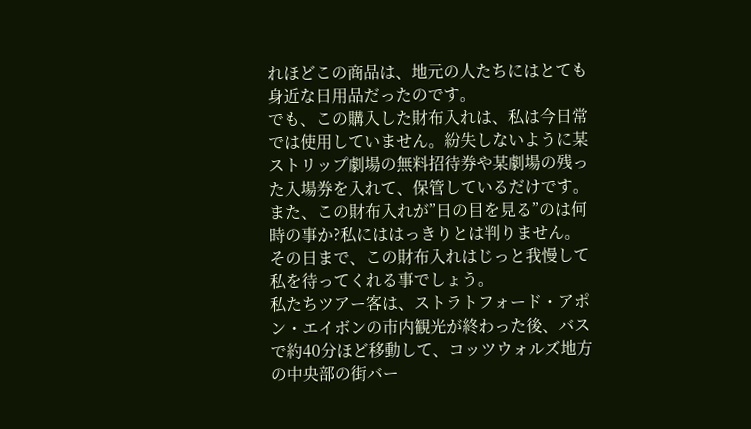れほどこの商品は、地元の人たちにはとても身近な日用品だったのです。
でも、この購入した財布入れは、私は今日常では使用していません。紛失しないように某ストリップ劇場の無料招待券や某劇場の残った入場券を入れて、保管しているだけです。また、この財布入れが”日の目を見る”のは何時の事か?私にははっきりとは判りません。その日まで、この財布入れはじっと我慢して私を待ってくれる事でしょう。
私たちツアー客は、ストラトフォード・アポン・エイボンの市内観光が終わった後、バスで約40分ほど移動して、コッツウォルズ地方の中央部の街バー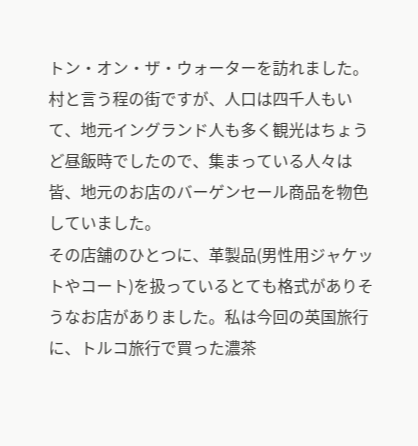トン・オン・ザ・ウォーターを訪れました。村と言う程の街ですが、人口は四千人もいて、地元イングランド人も多く観光はちょうど昼飯時でしたので、集まっている人々は皆、地元のお店のバーゲンセール商品を物色していました。
その店舗のひとつに、革製品(男性用ジャケットやコート)を扱っているとても格式がありそうなお店がありました。私は今回の英国旅行に、トルコ旅行で買った濃茶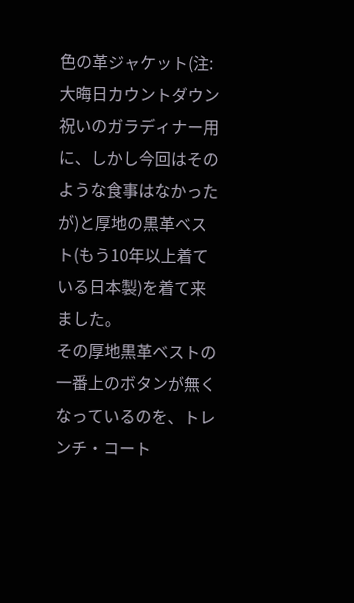色の革ジャケット(注:大晦日カウントダウン祝いのガラディナー用に、しかし今回はそのような食事はなかったが)と厚地の黒革ベスト(もう10年以上着ている日本製)を着て来ました。
その厚地黒革ベストの一番上のボタンが無くなっているのを、トレンチ・コート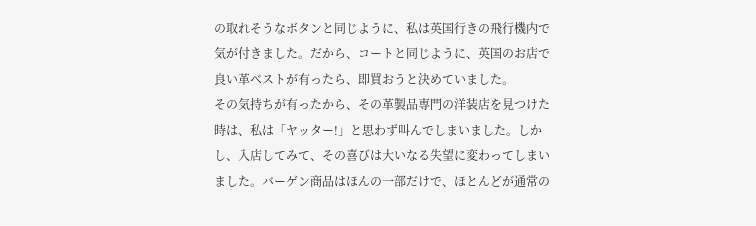の取れそうなボタンと同じように、私は英国行きの飛行機内で気が付きました。だから、コートと同じように、英国のお店で良い革ベストが有ったら、即買おうと決めていました。
その気持ちが有ったから、その革製品専門の洋装店を見つけた時は、私は「ヤッター!」と思わず叫んでしまいました。しかし、入店してみて、その喜びは大いなる失望に変わってしまいました。バーゲン商品はほんの一部だけで、ほとんどが通常の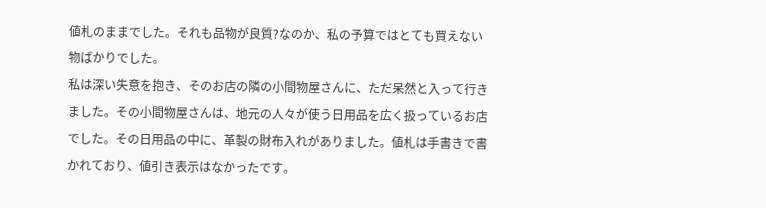値札のままでした。それも品物が良質?なのか、私の予算ではとても買えない物ばかりでした。
私は深い失意を抱き、そのお店の隣の小間物屋さんに、ただ呆然と入って行きました。その小間物屋さんは、地元の人々が使う日用品を広く扱っているお店でした。その日用品の中に、革製の財布入れがありました。値札は手書きで書かれており、値引き表示はなかったです。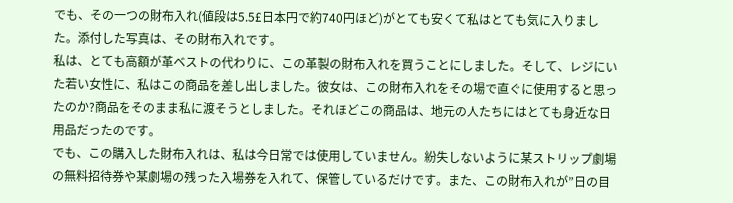でも、その一つの財布入れ(値段は5.5£日本円で約740円ほど)がとても安くて私はとても気に入りました。添付した写真は、その財布入れです。
私は、とても高額が革ベストの代わりに、この革製の財布入れを買うことにしました。そして、レジにいた若い女性に、私はこの商品を差し出しました。彼女は、この財布入れをその場で直ぐに使用すると思ったのか?商品をそのまま私に渡そうとしました。それほどこの商品は、地元の人たちにはとても身近な日用品だったのです。
でも、この購入した財布入れは、私は今日常では使用していません。紛失しないように某ストリップ劇場の無料招待券や某劇場の残った入場券を入れて、保管しているだけです。また、この財布入れが”日の目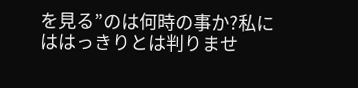を見る”のは何時の事か?私にははっきりとは判りませ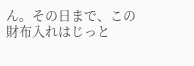ん。その日まで、この財布入れはじっと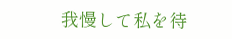我慢して私を待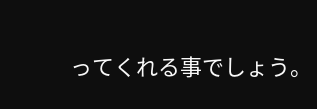ってくれる事でしょう。